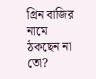গ্রিন বাজির নামে ঠকছেন না তো?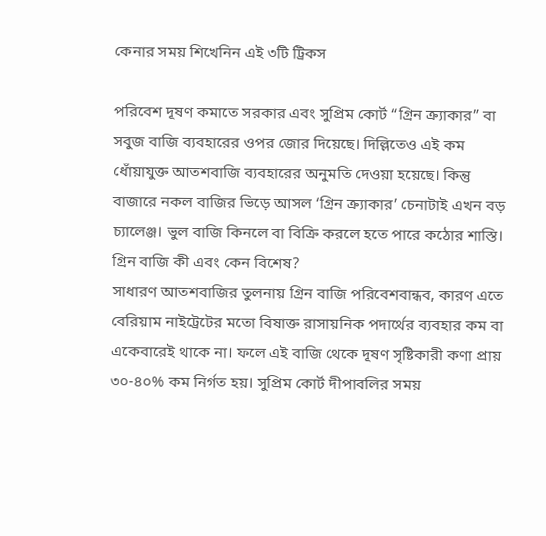কেনার সময় শিখেনিন এই ৩টি ট্রিকস

পরিবেশ দূষণ কমাতে সরকার এবং সুপ্রিম কোর্ট “গ্রিন ক্র্যাকার” বা সবুজ বাজি ব্যবহারের ওপর জোর দিয়েছে। দিল্লিতেও এই কম ধোঁয়াযুক্ত আতশবাজি ব্যবহারের অনুমতি দেওয়া হয়েছে। কিন্তু বাজারে নকল বাজির ভিড়ে আসল ‘গ্রিন ক্র্যাকার’ চেনাটাই এখন বড় চ্যালেঞ্জ। ভুল বাজি কিনলে বা বিক্রি করলে হতে পারে কঠোর শাস্তি।
গ্রিন বাজি কী এবং কেন বিশেষ?
সাধারণ আতশবাজির তুলনায় গ্রিন বাজি পরিবেশবান্ধব, কারণ এতে বেরিয়াম নাইট্রেটের মতো বিষাক্ত রাসায়নিক পদার্থের ব্যবহার কম বা একেবারেই থাকে না। ফলে এই বাজি থেকে দূষণ সৃষ্টিকারী কণা প্রায় ৩০-৪০% কম নির্গত হয়। সুপ্রিম কোর্ট দীপাবলির সময়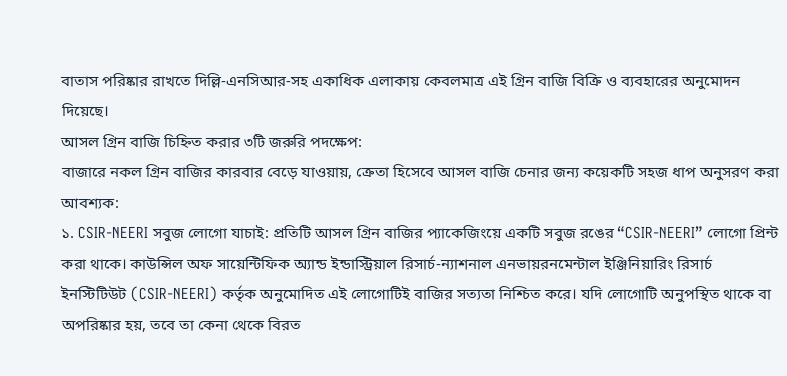বাতাস পরিষ্কার রাখতে দিল্লি-এনসিআর-সহ একাধিক এলাকায় কেবলমাত্র এই গ্রিন বাজি বিক্রি ও ব্যবহারের অনুমোদন দিয়েছে।
আসল গ্রিন বাজি চিহ্নিত করার ৩টি জরুরি পদক্ষেপ:
বাজারে নকল গ্রিন বাজির কারবার বেড়ে যাওয়ায়, ক্রেতা হিসেবে আসল বাজি চেনার জন্য কয়েকটি সহজ ধাপ অনুসরণ করা আবশ্যক:
১. CSIR-NEERI সবুজ লোগো যাচাই: প্রতিটি আসল গ্রিন বাজির প্যাকেজিংয়ে একটি সবুজ রঙের “CSIR-NEERI” লোগো প্রিন্ট করা থাকে। কাউন্সিল অফ সায়েন্টিফিক অ্যান্ড ইন্ডাস্ট্রিয়াল রিসার্চ-ন্যাশনাল এনভায়রনমেন্টাল ইঞ্জিনিয়ারিং রিসার্চ ইনস্টিটিউট (CSIR-NEERI) কর্তৃক অনুমোদিত এই লোগোটিই বাজির সত্যতা নিশ্চিত করে। যদি লোগোটি অনুপস্থিত থাকে বা অপরিষ্কার হয়, তবে তা কেনা থেকে বিরত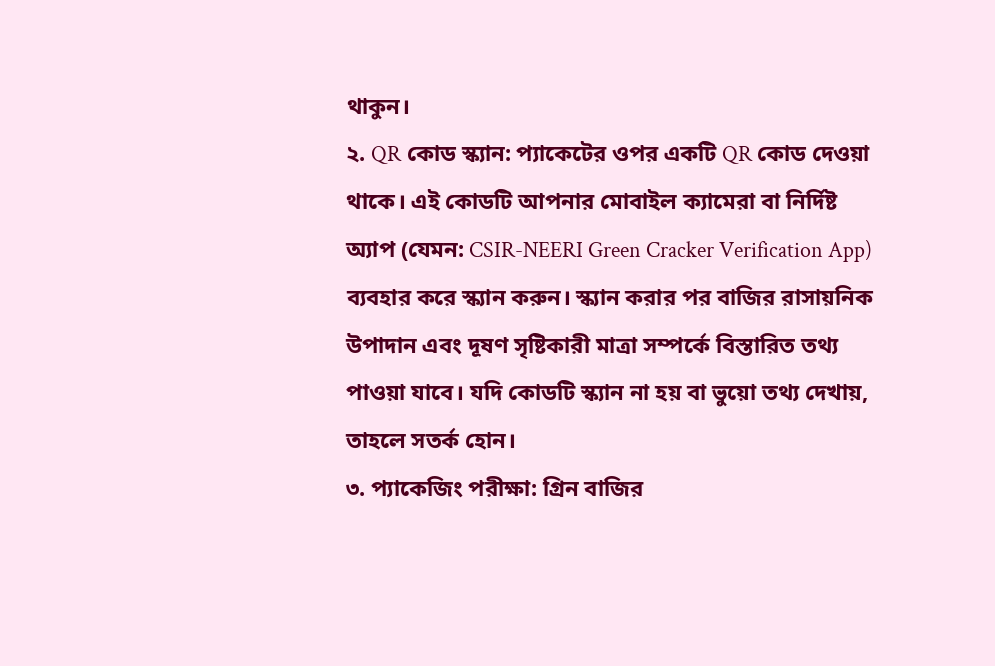থাকুন।
২. QR কোড স্ক্যান: প্যাকেটের ওপর একটি QR কোড দেওয়া থাকে। এই কোডটি আপনার মোবাইল ক্যামেরা বা নির্দিষ্ট অ্যাপ (যেমন: CSIR-NEERI Green Cracker Verification App) ব্যবহার করে স্ক্যান করুন। স্ক্যান করার পর বাজির রাসায়নিক উপাদান এবং দূষণ সৃষ্টিকারী মাত্রা সম্পর্কে বিস্তারিত তথ্য পাওয়া যাবে। যদি কোডটি স্ক্যান না হয় বা ভুয়ো তথ্য দেখায়, তাহলে সতর্ক হোন।
৩. প্যাকেজিং পরীক্ষা: গ্রিন বাজির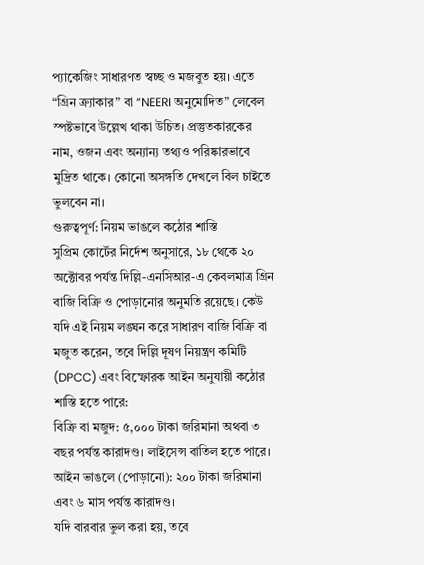প্যাকেজিং সাধারণত স্বচ্ছ ও মজবুত হয়। এতে “গ্রিন ক্র্যাকার” বা “NEERI অনুমোদিত” লেবেল স্পষ্টভাবে উল্লেখ থাকা উচিত। প্রস্তুতকারকের নাম, ওজন এবং অন্যান্য তথ্যও পরিষ্কারভাবে মুদ্রিত থাকে। কোনো অসঙ্গতি দেখলে বিল চাইতে ভুলবেন না।
গুরুত্বপূর্ণ: নিয়ম ভাঙলে কঠোর শাস্তি
সুপ্রিম কোর্টের নির্দেশ অনুসারে, ১৮ থেকে ২০ অক্টোবর পর্যন্ত দিল্লি-এনসিআর-এ কেবলমাত্র গ্রিন বাজি বিক্রি ও পোড়ানোর অনুমতি রয়েছে। কেউ যদি এই নিয়ম লঙ্ঘন করে সাধারণ বাজি বিক্রি বা মজুত করেন, তবে দিল্লি দূষণ নিয়ন্ত্রণ কমিটি (DPCC) এবং বিস্ফোরক আইন অনুযায়ী কঠোর শাস্তি হতে পারে:
বিক্রি বা মজুদ: ৫,০০০ টাকা জরিমানা অথবা ৩ বছর পর্যন্ত কারাদণ্ড। লাইসেন্স বাতিল হতে পারে।
আইন ভাঙলে (পোড়ানো): ২০০ টাকা জরিমানা এবং ৬ মাস পর্যন্ত কারাদণ্ড।
যদি বারবার ভুল করা হয়, তবে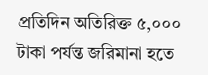প্রতিদিন অতিরিক্ত ৫,০০০ টাকা পর্যন্ত জরিমানা হতে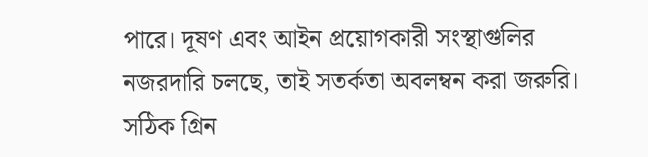পারে। দূষণ এবং আইন প্রয়োগকারী সংস্থাগুলির নজরদারি চলছে, তাই সতর্কতা অবলম্বন করা জরুরি। সঠিক গ্রিন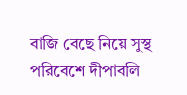বাজি বেছে নিয়ে সুস্থ পরিবেশে দীপাবলি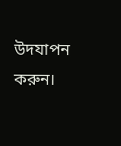উদযাপন করুন।